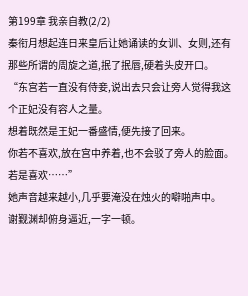第199章 我亲自教(2/2)
秦衔月想起连日来皇后让她诵读的女训、女则,还有那些所谓的周旋之道,抿了抿唇,硬着头皮开口。
“东宫若一直没有侍妾,说出去只会让旁人觉得我这个正妃没有容人之量。
想着既然是王妃一番盛情,便先接了回来。
你若不喜欢,放在宫中养着,也不会驳了旁人的脸面。
若是喜欢……”
她声音越来越小,几乎要淹没在烛火的噼啪声中。
谢觐渊却俯身逼近,一字一顿。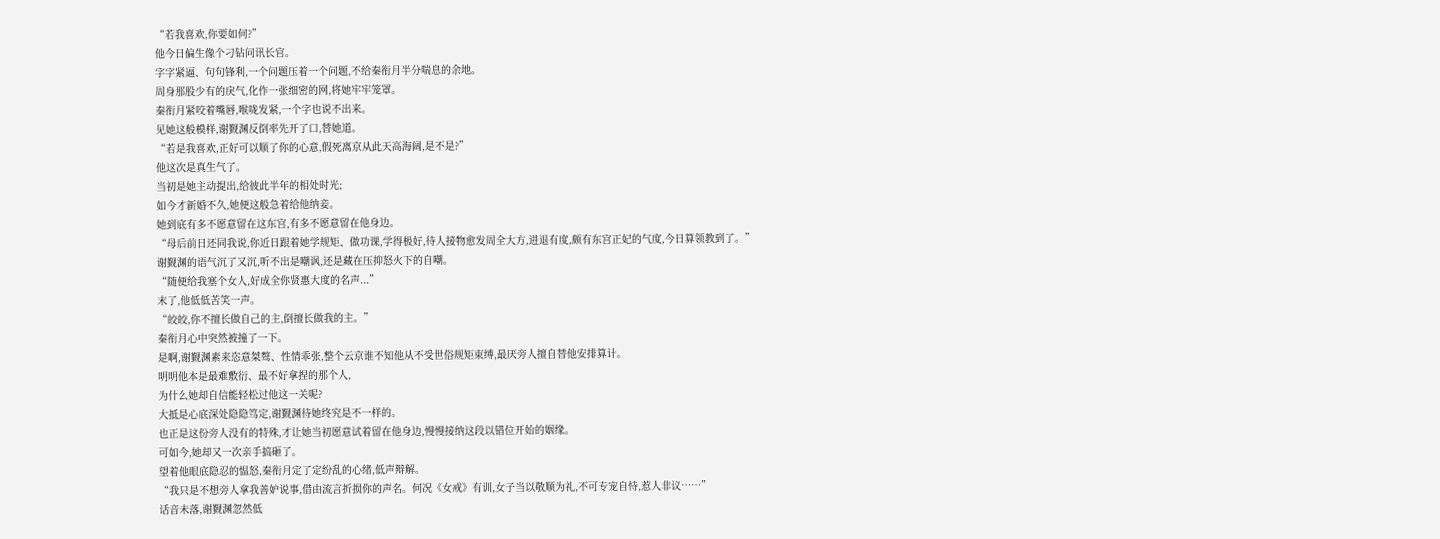“若我喜欢,你要如何?”
他今日偏生像个刁钻问讯长官。
字字紧逼、句句锋利,一个问题压着一个问题,不给秦衔月半分喘息的余地。
周身那股少有的戾气,化作一张细密的网,将她牢牢笼罩。
秦衔月紧咬着嘴唇,喉咙发紧,一个字也说不出来。
见她这般模样,谢觐渊反倒率先开了口,替她道。
“若是我喜欢,正好可以顺了你的心意,假死离京从此天高海阔,是不是?”
他这次是真生气了。
当初是她主动提出,给彼此半年的相处时光;
如今才新婚不久,她便这般急着给他纳妾。
她到底有多不愿意留在这东宫,有多不愿意留在他身边。
“母后前日还同我说,你近日跟着她学规矩、做功课,学得极好,待人接物愈发周全大方,进退有度,颇有东宫正妃的气度,今日算领教到了。”
谢觐渊的语气沉了又沉,听不出是嘲讽,还是藏在压抑怒火下的自嘲。
“随便给我塞个女人,好成全你贤惠大度的名声...”
末了,他低低苦笑一声。
“皎皎,你不擅长做自己的主,倒擅长做我的主。”
秦衔月心中突然被撞了一下。
是啊,谢觐渊素来恣意桀骜、性情乖张,整个云京谁不知他从不受世俗规矩束缚,最厌旁人擅自替他安排算计。
明明他本是最难敷衍、最不好拿捏的那个人,
为什么她却自信能轻松过他这一关呢?
大抵是心底深处隐隐笃定,谢觐渊待她终究是不一样的。
也正是这份旁人没有的特殊,才让她当初愿意试着留在他身边,慢慢接纳这段以错位开始的姻缘。
可如今,她却又一次亲手搞砸了。
望着他眼底隐忍的愠怒,秦衔月定了定纷乱的心绪,低声辩解。
“我只是不想旁人拿我善妒说事,借由流言折损你的声名。何况《女戒》有训,女子当以敬顺为礼,不可专宠自恃,惹人非议……”
话音未落,谢觐渊忽然低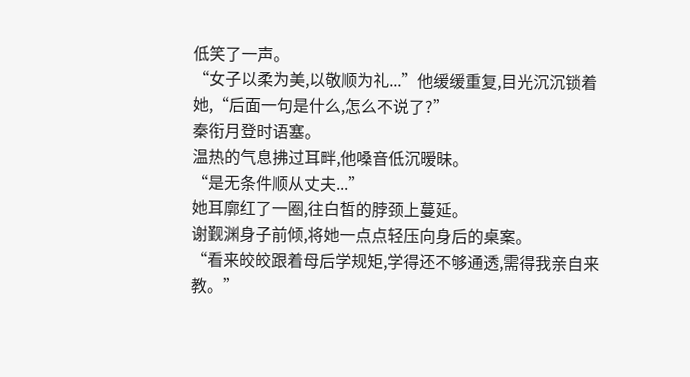低笑了一声。
“女子以柔为美,以敬顺为礼...”他缓缓重复,目光沉沉锁着她,“后面一句是什么,怎么不说了?”
秦衔月登时语塞。
温热的气息拂过耳畔,他嗓音低沉暧昧。
“是无条件顺从丈夫...”
她耳廓红了一圈,往白皙的脖颈上蔓延。
谢觐渊身子前倾,将她一点点轻压向身后的桌案。
“看来皎皎跟着母后学规矩,学得还不够通透,需得我亲自来教。”